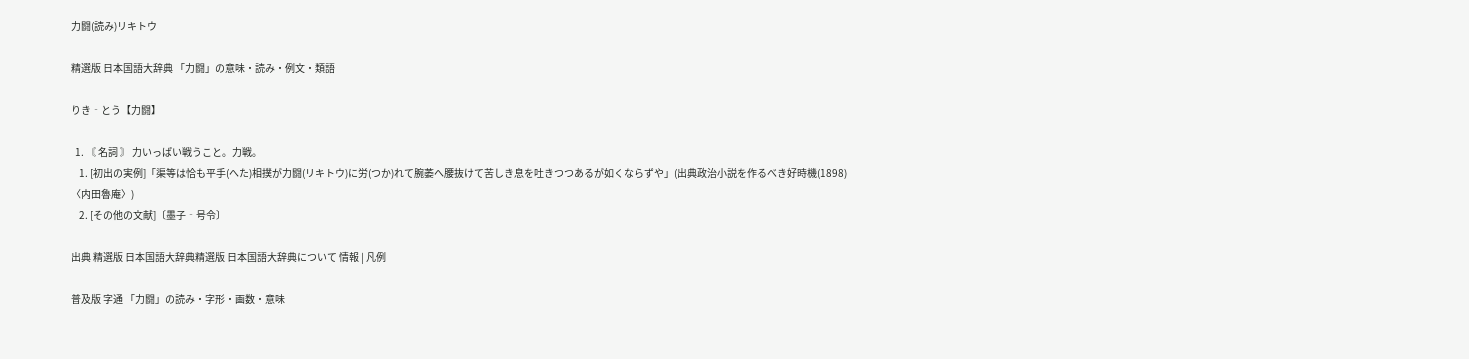力闘(読み)リキトウ

精選版 日本国語大辞典 「力闘」の意味・読み・例文・類語

りき‐とう【力闘】

  1. 〘 名詞 〙 力いっぱい戦うこと。力戦。
    1. [初出の実例]「渠等は恰も平手(へた)相撲が力闘(リキトウ)に労(つか)れて腕萎へ腰抜けて苦しき息を吐きつつあるが如くならずや」(出典政治小説を作るべき好時機(1898)〈内田魯庵〉)
    2. [その他の文献]〔墨子‐号令〕

出典 精選版 日本国語大辞典精選版 日本国語大辞典について 情報 | 凡例

普及版 字通 「力闘」の読み・字形・画数・意味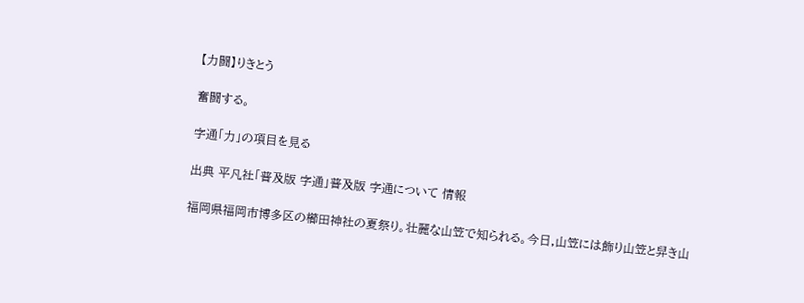【力闘】りきとう

奮闘する。

字通「力」の項目を見る

出典 平凡社「普及版 字通」普及版 字通について 情報

福岡県福岡市博多区の櫛田神社の夏祭り。壮麗な山笠で知られる。今日,山笠には飾り山笠と舁き山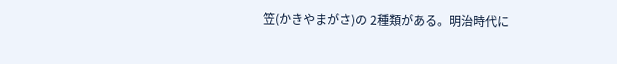笠(かきやまがさ)の 2種類がある。明治時代に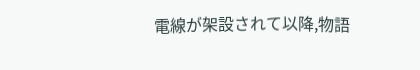電線が架設されて以降,物語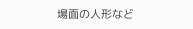場面の人形など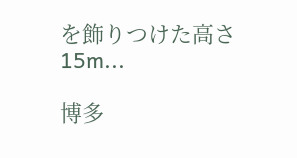を飾りつけた高さ 15m...

博多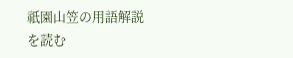祇園山笠の用語解説を読む